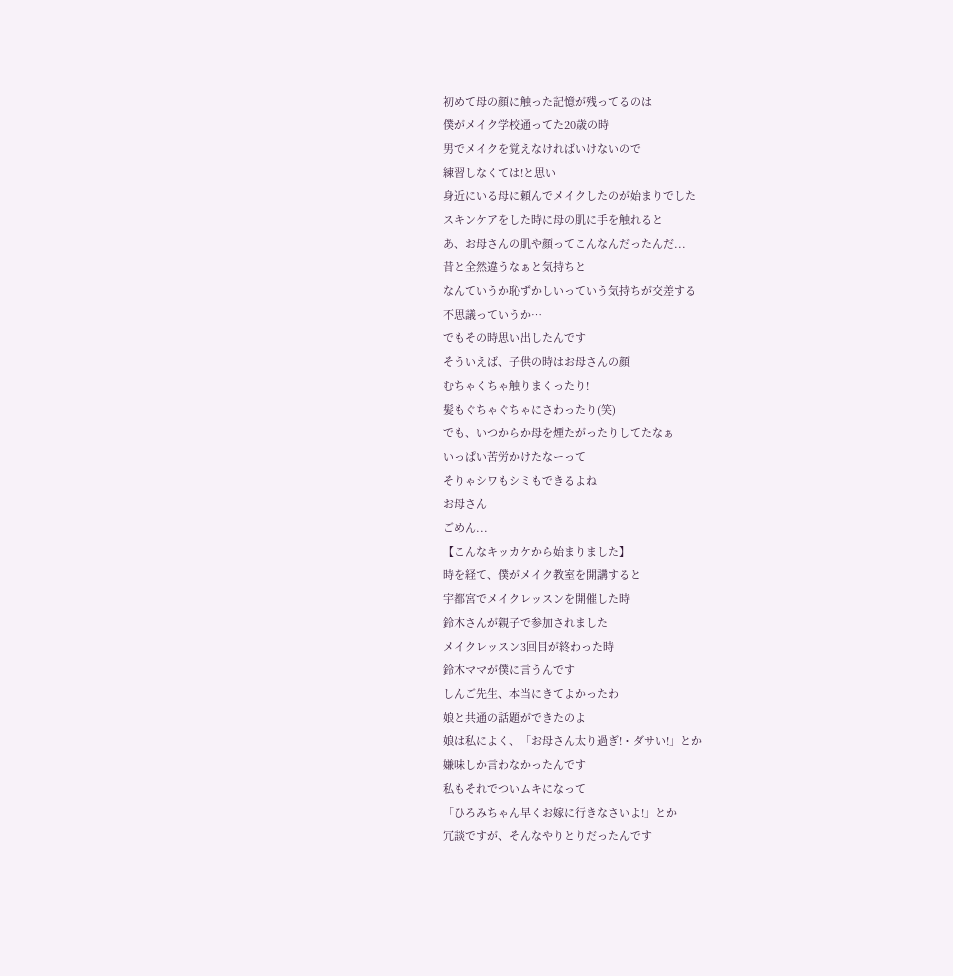初めて母の顔に触った記憶が残ってるのは
僕がメイク学校通ってた20歳の時
男でメイクを覚えなければいけないので
練習しなくては!と思い
身近にいる母に頼んでメイクしたのが始まりでした
スキンケアをした時に母の肌に手を触れると
あ、お母さんの肌や顔ってこんなんだったんだ...
昔と全然違うなぁと気持ちと
なんていうか恥ずかしいっていう気持ちが交差する
不思議っていうか…
でもその時思い出したんです
そういえば、子供の時はお母さんの顔
むちゃくちゃ触りまくったり!
髪もぐちゃぐちゃにさわったり(笑)
でも、いつからか母を煙たがったりしてたなぁ
いっぱい苦労かけたなーって
そりゃシワもシミもできるよね
お母さん
ごめん...
【こんなキッカケから始まりました】
時を経て、僕がメイク教室を開講すると
宇都宮でメイクレッスンを開催した時
鈴木さんが親子で参加されました
メイクレッスン3回目が終わった時
鈴木ママが僕に言うんです
しんご先生、本当にきてよかったわ
娘と共通の話題ができたのよ
娘は私によく、「お母さん太り過ぎ!・ダサい!」とか
嫌味しか言わなかったんです
私もそれでついムキになって
「ひろみちゃん早くお嫁に行きなさいよ!」とか
冗談ですが、そんなやりとりだったんです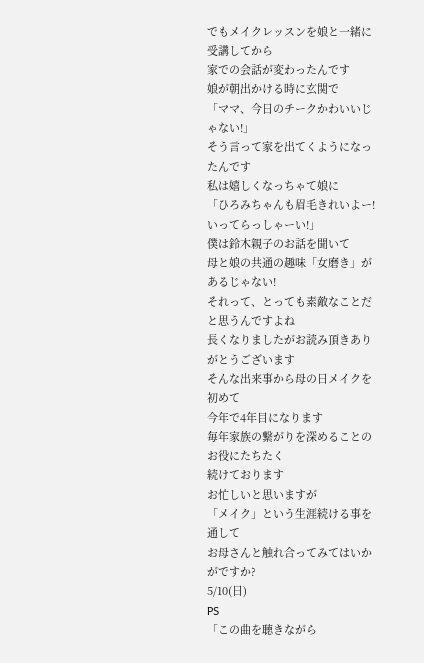でもメイクレッスンを娘と一緒に受講してから
家での会話が変わったんです
娘が朝出かける時に玄関で
「ママ、今日のチークかわいいじゃない!」
そう言って家を出てくようになったんです
私は嬉しくなっちゃて娘に
「ひろみちゃんも眉毛きれいよー!いってらっしゃーい!」
僕は鈴木親子のお話を聞いて
母と娘の共通の趣味「女磨き」があるじゃない!
それって、とっても素敵なことだと思うんですよね
長くなりましたがお読み頂きありがとうございます
そんな出来事から母の日メイクを初めて
今年で4年目になります
毎年家族の繋がりを深めることのお役にたちたく
続けております
お忙しいと思いますが
「メイク」という生涯続ける事を通して
お母さんと触れ合ってみてはいかがですか?
5/10(日)
PS
「この曲を聴きながら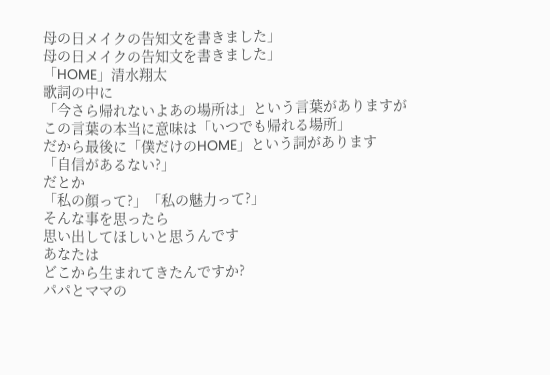母の日メイクの告知文を書きました」
母の日メイクの告知文を書きました」
「HOME」清水翔太
歌詞の中に
「今さら帰れないよあの場所は」という言葉がありますが
この言葉の本当に意味は「いつでも帰れる場所」
だから最後に「僕だけのHOME」という詞があります
「自信があるない?」
だとか
「私の顔って?」「私の魅力って?」
そんな事を思ったら
思い出してほしいと思うんです
あなたは
どこから生まれてきたんですか?
パパとママの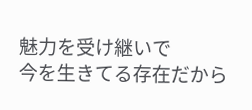魅力を受け継いで
今を生きてる存在だから